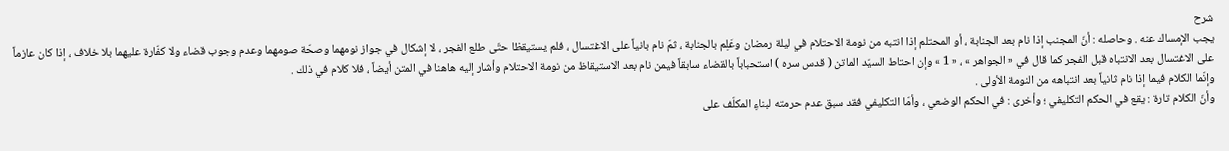شرح
يجب الإمساك عنه . وحاصله : أنّ المجنب إذا نام بعد الجنابة ، أو المحتلم إذا انتبه من نومة الاحتلام في ليلة رمضان وعَلِم بالجنابة ، ثمّ نام بانياً على الاغتسال ، فلم يستيقظا حتّى طلع الفجر ، لا إشكال في جواز نومهما وصحّة صومهما وعدم وجوب قضاء ولا كفّارة عليهما بلا خلاف ، إذا كان عازماً على الاغتسال بعد الانتباه قبل الفجر كما قال في « الجواهر » ، « 1 » وإن احتاط السيّد الماتن ( قدس سره ) استحباباً بالقضاء سابقاً فيمن نام بعد الاستيقاظ من نومة الاحتلام وأشار إليه هاهنا في المتن أيضاً ، فلا كلام في ذلك .
وإنّما الكلام فيما إذا نام ثانياً بعد انتباهه من النومة الأولى .
وأنّ الكلام تارة : يقع في الحكم التكليفي ؛ وأخرى : في الحكم الوضعي ، وأمّا التكليفي فقد سبق عدم حرمته لبناءِ المكلّف على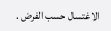الاغتسال حسب الفرض .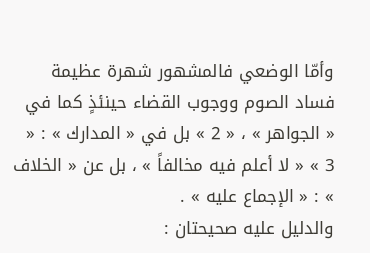وأمّا الوضعي فالمشهور شهرة عظيمة فساد الصوم ووجوب القضاء حينئذٍ كما في « الجواهر » ، « 2 » بل في « المدارك » : « 3 » « لا أعلم فيه مخالفاً » ، بل عن « الخلاف » : « الإجماع عليه » .
والدليل عليه صحيحتان :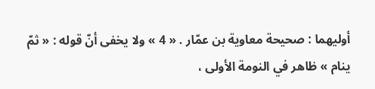أوليهما : صحيحة معاوية بن عمّار . « 4 » ولا يخفى أنّ قوله : « ثمّ ينام » ظاهر في النومة الأولى ،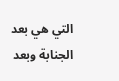التي هي بعد الجنابة وبعد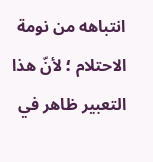انتباهه من نومة الاحتلام ؛ لأنّ هذا التعبير ظاهر في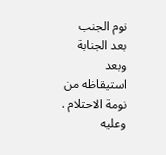نوم الجنب بعد الجنابة وبعد استيقاظه من نومة الاحتلام . وعليه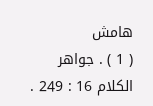هامش
( 1 ) . جواهر الكلام 16 : 249 .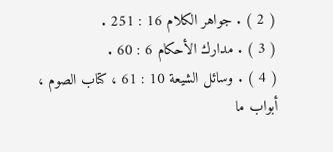( 2 ) . جواهر الكلام 16 : 251 .
( 3 ) . مدارك الأحكام 6 : 60 .
( 4 ) . وسائل الشيعة 10 : 61 ، كتاب الصوم ، أبواب ما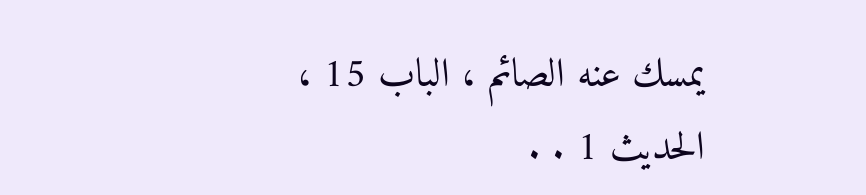يمسك عنه الصائم ، الباب 15 ، الحديث 1 . .